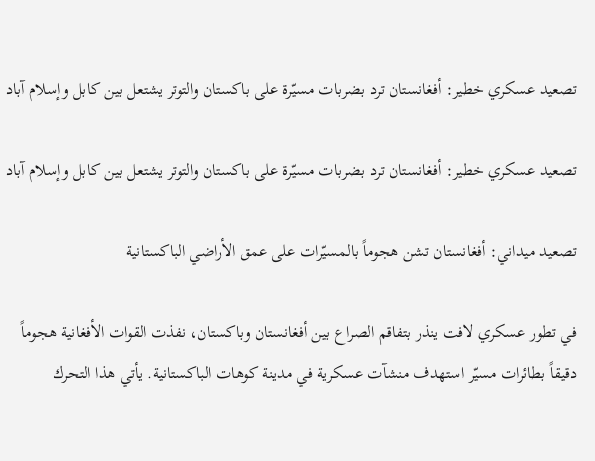تصعيد عسكري خطير: أفغانستان ترد بضربات مسيّرة على باكستان والتوتر يشتعل بين كابل وإسلام آباد

تصعيد عسكري خطير: أفغانستان ترد بضربات مسيّرة على باكستان والتوتر يشتعل بين كابل وإسلام آباد

تصعيد ميداني: أفغانستان تشن هجوماً بالمسيّرات على عمق الأراضي الباكستانية

في تطور عسكري لافت ينذر بتفاقم الصراع بين أفغانستان وباكستان، نفذت القوات الأفغانية هجوماً دقيقاً بطائرات مسيّر استهدف منشآت عسكرية في مدينة كوهات الباكستانية. يأتي هذا التحرك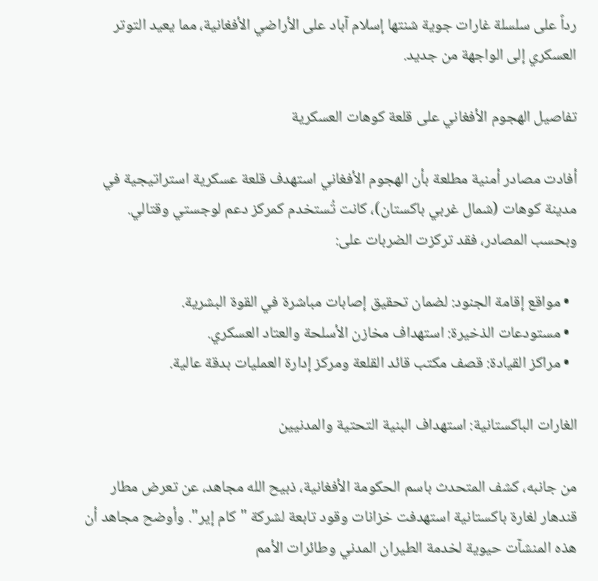رداً على سلسلة غارات جوية شنتها إسلام آباد على الأراضي الأفغانية، مما يعيد التوتر العسكري إلى الواجهة من جديد.

تفاصيل الهجوم الأفغاني على قلعة كوهات العسكرية

أفادت مصادر أمنية مطلعة بأن الهجوم الأفغاني استهدف قلعة عسكرية استراتيجية في مدينة كوهات (شمال غربي باكستان)، كانت تُستخدم كمركز دعم لوجستي وقتالي. وبحسب المصادر، فقد تركزت الضربات على:

  • مواقع إقامة الجنود: لضمان تحقيق إصابات مباشرة في القوة البشرية.
  • مستودعات الذخيرة: استهداف مخازن الأسلحة والعتاد العسكري.
  • مراكز القيادة: قصف مكتب قائد القلعة ومركز إدارة العمليات بدقة عالية.

الغارات الباكستانية: استهداف البنية التحتية والمدنيين

من جانبه، كشف المتحدث باسم الحكومة الأفغانية، ذبيح الله مجاهد، عن تعرض مطار قندهار لغارة باكستانية استهدفت خزانات وقود تابعة لشركة "كام إير". وأوضح مجاهد أن هذه المنشآت حيوية لخدمة الطيران المدني وطائرات الأمم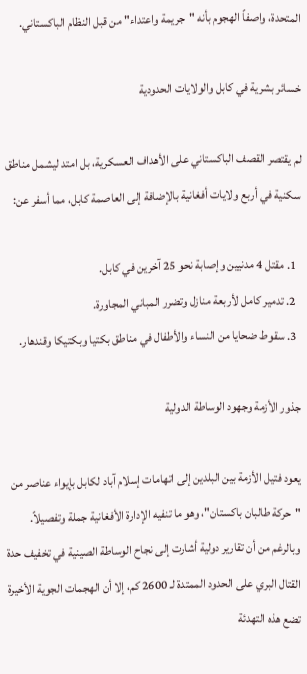المتحدة، واصفاً الهجوم بأنه "جريمة واعتداء" من قبل النظام الباكستاني.

خسائر بشرية في كابل والولايات الحدودية

لم يقتصر القصف الباكستاني على الأهداف العسكرية، بل امتد ليشمل مناطق سكنية في أربع ولايات أفغانية بالإضافة إلى العاصمة كابل، مما أسفر عن:

  1. مقتل 4 مدنيين وإصابة نحو 25 آخرين في كابل.
  2. تدمير كامل لأربعة منازل وتضرر المباني المجاورة.
  3. سقوط ضحايا من النساء والأطفال في مناطق بكتيا وبكتيكا وقندهار.

جذور الأزمة وجهود الوساطة الدولية

يعود فتيل الأزمة بين البلدين إلى اتهامات إسلام آباد لكابل بإيواء عناصر من "حركة طالبان باكستان"، وهو ما تنفيه الإدارة الأفغانية جملة وتفصيلاً. وبالرغم من أن تقارير دولية أشارت إلى نجاح الوساطة الصينية في تخفيف حدة القتال البري على الحدود الممتدة لـ 2600 كم، إلا أن الهجمات الجوية الأخيرة تضع هذه التهدئة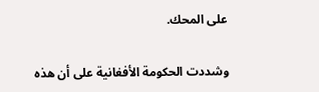على المحك.

وشددت الحكومة الأفغانية على أن هذه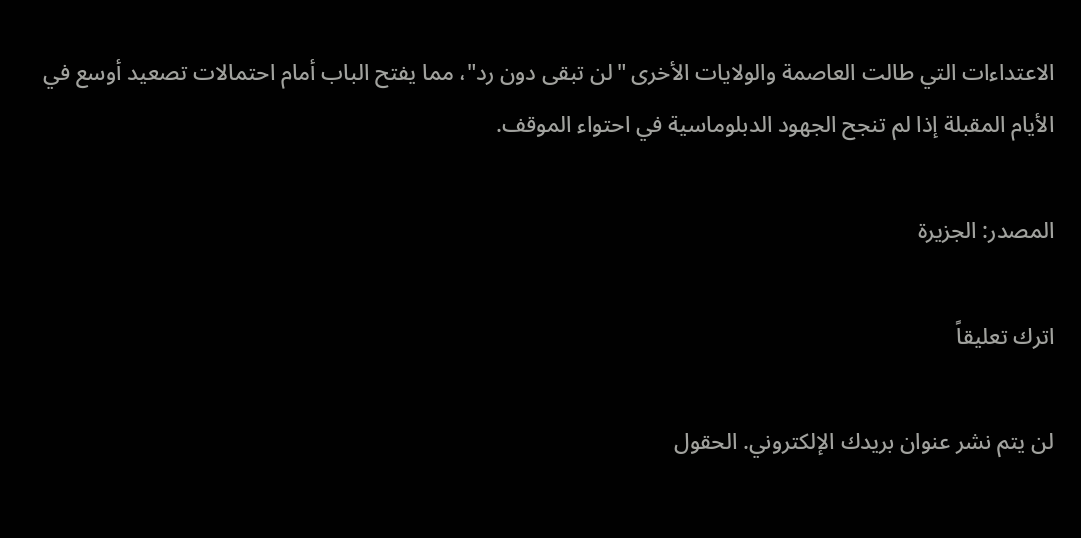الاعتداءات التي طالت العاصمة والولايات الأخرى "لن تبقى دون رد"، مما يفتح الباب أمام احتمالات تصعيد أوسع في الأيام المقبلة إذا لم تنجح الجهود الدبلوماسية في احتواء الموقف.

المصدر: الجزيرة

اترك تعليقاً

لن يتم نشر عنوان بريدك الإلكتروني. الحقول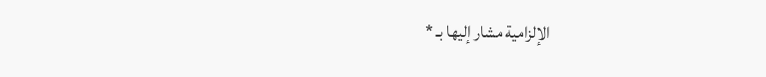الإلزامية مشار إليها بـ *